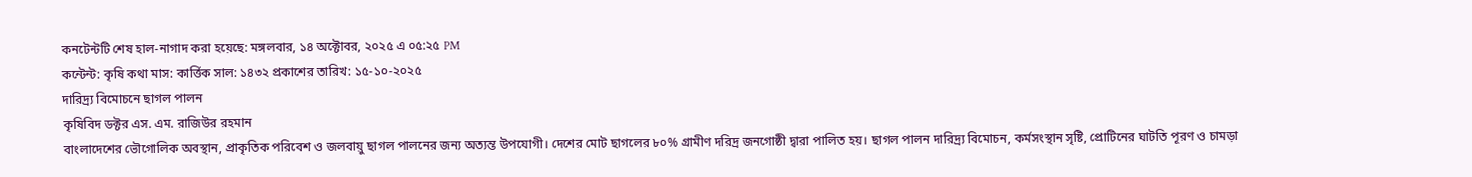কনটেন্টটি শেষ হাল-নাগাদ করা হয়েছে: মঙ্গলবার, ১৪ অক্টোবর, ২০২৫ এ ০৫:২৫ PM
কন্টেন্ট: কৃষি কথা মাস: কার্ত্তিক সাল: ১৪৩২ প্রকাশের তারিখ: ১৫-১০-২০২৫
দারিদ্র্য বিমোচনে ছাগল পালন
কৃষিবিদ ডক্টর এস. এম. রাজিউর রহমান
বাংলাদেশের ভৌগোলিক অবস্থান, প্রাকৃতিক পরিবেশ ও জলবায়ু ছাগল পালনের জন্য অত্যন্ত উপযোগী। দেশের মোট ছাগলের ৮০% গ্রামীণ দরিদ্র জনগোষ্ঠী দ্বারা পালিত হয়। ছাগল পালন দারিদ্র্য বিমোচন, কর্মসংস্থান সৃষ্টি, প্রোটিনের ঘাটতি পূরণ ও চামড়া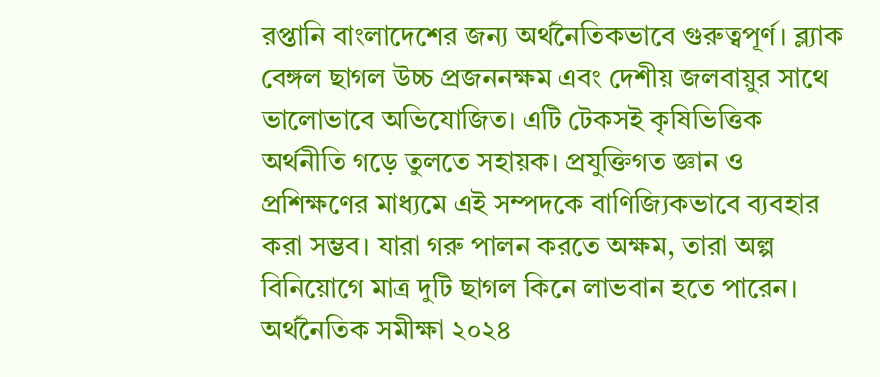রপ্তানি বাংলাদেশের জন্য অর্থনৈতিকভাবে গুরুত্বপূর্ণ। ব্ল্যাক বেঙ্গল ছাগল উচ্চ প্রজননক্ষম এবং দেশীয় জলবায়ুর সাথে ভালোভাবে অভিযোজিত। এটি টেকসই কৃষিভিত্তিক অর্থনীতি গড়ে তুলতে সহায়ক। প্রযুক্তিগত জ্ঞান ও প্রশিক্ষণের মাধ্যমে এই সম্পদকে বাণিজ্যিকভাবে ব্যবহার করা সম্ভব। যারা গরু পালন করতে অক্ষম, তারা অল্প বিনিয়োগে মাত্র দুটি ছাগল কিনে লাভবান হতে পারেন। অর্থনৈতিক সমীক্ষা ২০২৪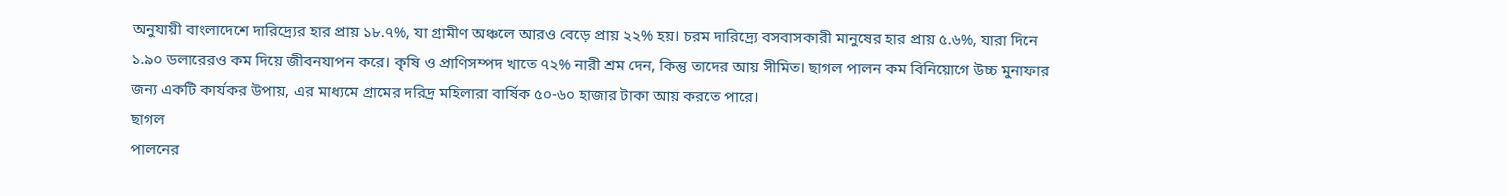অনুযায়ী বাংলাদেশে দারিদ্র্যের হার প্রায় ১৮.৭%, যা গ্রামীণ অঞ্চলে আরও বেড়ে প্রায় ২২% হয়। চরম দারিদ্র্যে বসবাসকারী মানুষের হার প্রায় ৫.৬%, যারা দিনে ১.৯০ ডলারেরও কম দিয়ে জীবনযাপন করে। কৃষি ও প্রাণিসম্পদ খাতে ৭২% নারী শ্রম দেন, কিন্তু তাদের আয় সীমিত। ছাগল পালন কম বিনিয়োগে উচ্চ মুনাফার জন্য একটি কার্যকর উপায়, এর মাধ্যমে গ্রামের দরিদ্র মহিলারা বার্ষিক ৫০-৬০ হাজার টাকা আয় করতে পারে।
ছাগল
পালনের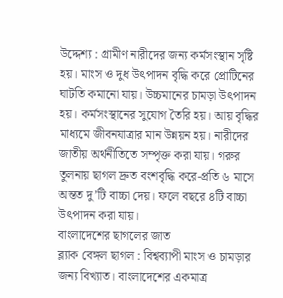উদ্দেশ্য : গ্রামীণ নারীদের জন্য কর্মসংস্থান সৃষ্টি হয়। মাংস ও দুধ উৎপাদন বৃদ্ধি করে প্রোটিনের ঘাটতি কমানো যায়। উচ্চমানের চামড়া উৎপাদন হয়। কর্মসংস্থানের সুযোগ তৈরি হয়। আয় বৃদ্ধির মাধ্যমে জীবনযাত্রার মান উন্নয়ন হয়। নারীদের জাতীয় অর্থনীতিতে সম্পৃক্ত করা যায়। গরুর তুলনায় ছাগল দ্রুত বংশবৃদ্ধি করে-প্রতি ৬ মাসে অন্তত দু’টি বাচ্চা দেয়। ফলে বছরে ৪টি বাচ্চা উৎপাদন করা যায়।
বাংলাদেশের ছাগলের জাত
ব্ল্যাক বেঙ্গল ছাগল : বিশ্বব্যাপী মাংস ও চামড়ার জন্য বিখ্যাত। বাংলাদেশের একমাত্র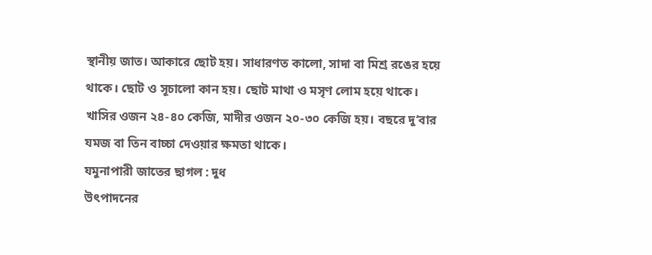স্থানীয় জাত। আকারে ছোট হয়। সাধারণত কালো, সাদা বা মিশ্র রঙের হয়ে থাকে। ছোট ও সূচালো কান হয়। ছোট মাথা ও মসৃণ লোম হয়ে থাকে। খাসির ওজন ২৪-৪০ কেজি, মাদীর ওজন ২০-৩০ কেজি হয়। বছরে দু’বার যমজ বা তিন বাচ্চা দেওয়ার ক্ষমতা থাকে।
যমুনাপারী জাতের ছাগল : দুধ
উৎপাদনের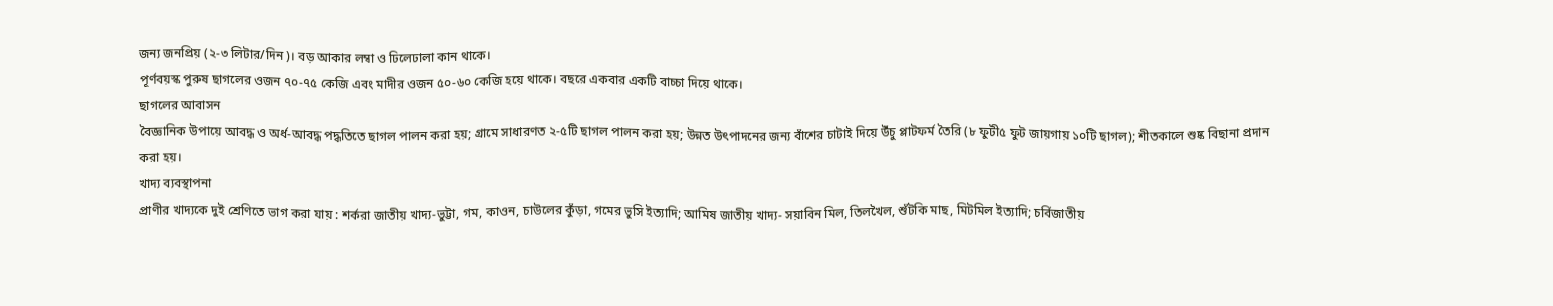জন্য জনপ্রিয় (২-৩ লিটার/দিন)। বড় আকার লম্বা ও ঢিলেঢালা কান থাকে।
পূর্ণবয়স্ক পুরুষ ছাগলের ওজন ৭০-৭৫ কেজি এবং মাদীর ওজন ৫০-৬০ কেজি হয়ে থাকে। বছরে একবার একটি বাচ্চা দিয়ে থাকে।
ছাগলের আবাসন
বৈজ্ঞানিক উপায়ে আবদ্ধ ও অর্ধ-আবদ্ধ পদ্ধতিতে ছাগল পালন করা হয়; গ্রামে সাধারণত ২-৫টি ছাগল পালন করা হয়; উন্নত উৎপাদনের জন্য বাঁশের চাটাই দিয়ে উঁচু প্লাটফর্ম তৈরি (৮ ফুটী৫ ফুট জায়গায় ১০টি ছাগল); শীতকালে শুষ্ক বিছানা প্রদান করা হয়।
খাদ্য ব্যবস্থাপনা
প্রাণীর খাদ্যকে দুই শ্রেণিতে ভাগ করা যায় : শর্করা জাতীয় খাদ্য-ভুট্টা, গম, কাওন, চাউলের কুঁড়া, গমের ভুসি ইত্যাদি; আমিষ জাতীয় খাদ্য- সয়াবিন মিল, তিলখৈল, শুঁটকি মাছ, মিটমিল ইত্যাদি; চর্বিজাতীয়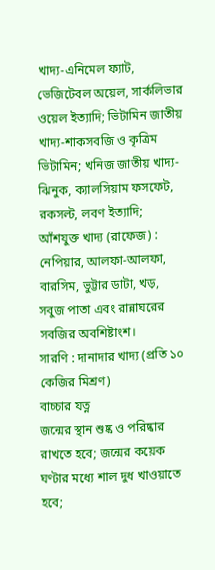খাদ্য-এনিমেল ফ্যাট, ভেজিটেবল অয়েল, সার্কলিভার ওয়েল ইত্যাদি; ভিটামিন জাতীয় খাদ্য-শাকসবজি ও কৃত্রিম ভিটামিন; খনিজ জাতীয় খাদ্য-ঝিনুক, ক্যালসিয়াম ফসফেট, রকসল্ট, লবণ ইত্যাদি;
আঁশযুক্ত খাদ্য (রাফেজ) : নেপিয়ার, আলফা-আলফা, বারসিম, ভুট্টার ডাটা, খড়, সবুজ পাতা এবং রান্নাঘরের সবজির অবশিষ্টাংশ।
সারণি : দানাদার খাদ্য (প্রতি ১০ কেজির মিশ্রণ)
বাচ্চার যত্ন
জন্মের স্থান শুষ্ক ও পরিষ্কার রাখতে হবে; জন্মের কয়েক ঘণ্টার মধ্যে শাল দুধ খাওয়াতে হবে;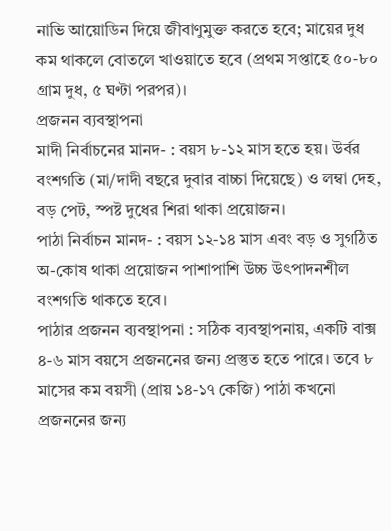নাভি আয়োডিন দিয়ে জীবাণুমুক্ত করতে হবে; মায়ের দুধ কম থাকলে বোতলে খাওয়াতে হবে (প্রথম সপ্তাহে ৫০-৮০ গ্রাম দুধ, ৫ ঘণ্টা পরপর)।
প্রজনন ব্যবস্থাপনা
মাদী নির্বাচনের মানদ- : বয়স ৮-১২ মাস হতে হয়। উর্বর বংশগতি (মা/দাদী বছরে দুবার বাচ্চা দিয়েছে) ও লম্বা দেহ, বড় পেট, স্পষ্ট দুধের শিরা থাকা প্রয়োজন।
পাঠা নির্বাচন মানদ- : বয়স ১২-১৪ মাস এবং বড় ও সুগঠিত অ-কোষ থাকা প্রয়োজন পাশাপাশি উচ্চ উৎপাদনশীল বংশগতি থাকতে হবে।
পাঠার প্রজনন ব্যবস্থাপনা : সঠিক ব্যবস্থাপনায়, একটি বাক্স ৪-৬ মাস বয়সে প্রজননের জন্য প্রস্তুত হতে পারে। তবে ৮ মাসের কম বয়সী (প্রায় ১৪-১৭ কেজি) পাঠা কখনো প্রজননের জন্য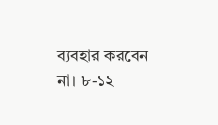ব্যবহার করবেন না। ৮-১২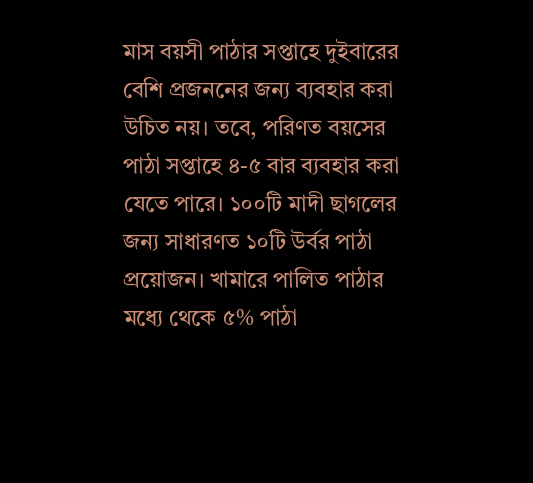মাস বয়সী পাঠার সপ্তাহে দুইবারের বেশি প্রজননের জন্য ব্যবহার করা উচিত নয়। তবে, পরিণত বয়সের পাঠা সপ্তাহে ৪-৫ বার ব্যবহার করা যেতে পারে। ১০০টি মাদী ছাগলের জন্য সাধারণত ১০টি উর্বর পাঠা প্রয়োজন। খামারে পালিত পাঠার মধ্যে থেকে ৫% পাঠা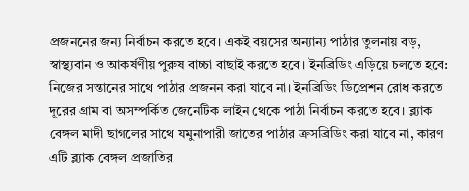প্রজননের জন্য নির্বাচন করতে হবে। একই বয়সের অন্যান্য পাঠার তুলনায় বড়, স্বাস্থ্যবান ও আকর্ষণীয় পুরুষ বাচ্চা বাছাই করতে হবে। ইনব্রিডিং এড়িয়ে চলতে হবে: নিজের সন্তানের সাথে পাঠার প্রজনন করা যাবে না। ইনব্রিডিং ডিপ্রেশন রোধ করতে দূরের গ্রাম বা অসম্পর্কিত জেনেটিক লাইন থেকে পাঠা নির্বাচন করতে হবে। ব্ল্যাক বেঙ্গল মাদী ছাগলের সাথে যমুনাপারী জাতের পাঠার ক্রসব্রিডিং করা যাবে না, কারণ এটি ব্ল্যাক বেঙ্গল প্রজাতির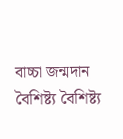বাচ্চা জন্মদান বৈশিষ্ট্য বৈশিষ্ট্য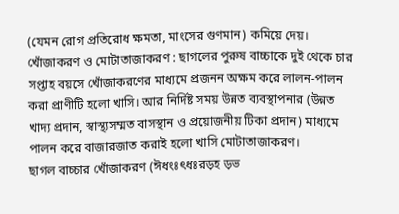(যেমন রোগ প্রতিরোধ ক্ষমতা, মাংসের গুণমান) কমিয়ে দেয়।
খোঁজাকরণ ও মোটাতাজাকরণ : ছাগলের পুরুষ বাচ্চাকে দুই থেকে চার সপ্তাহ বয়সে খোঁজাকরণের মাধ্যমে প্রজনন অক্ষম করে লালন-পালন করা প্রাণীটি হলো খাসি। আর নির্দিষ্ট সময় উন্নত ব্যবস্থাপনার (উন্নত খাদ্য প্রদান, স্বাস্থ্যসম্মত বাসস্থান ও প্রয়োজনীয় টিকা প্রদান) মাধ্যমে পালন করে বাজারজাত করাই হলো খাসি মোটাতাজাকরণ।
ছাগল বাচ্চার খোঁজাকরণ (ঈধংঃৎধঃরড়হ ড়ভ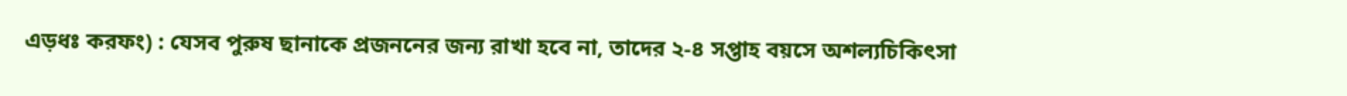এড়ধঃ করফং) : যেসব পুরুষ ছানাকে প্রজননের জন্য রাখা হবে না, তাদের ২-৪ সপ্তাহ বয়সে অশল্যচিকিৎসা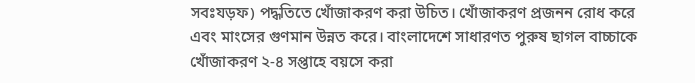সবঃযড়ফ) পদ্ধতিতে খোঁজাকরণ করা উচিত। খোঁজাকরণ প্রজনন রোধ করে এবং মাংসের গুণমান উন্নত করে। বাংলাদেশে সাধারণত পুরুষ ছাগল বাচ্চাকে খোঁজাকরণ ২-৪ সপ্তাহে বয়সে করা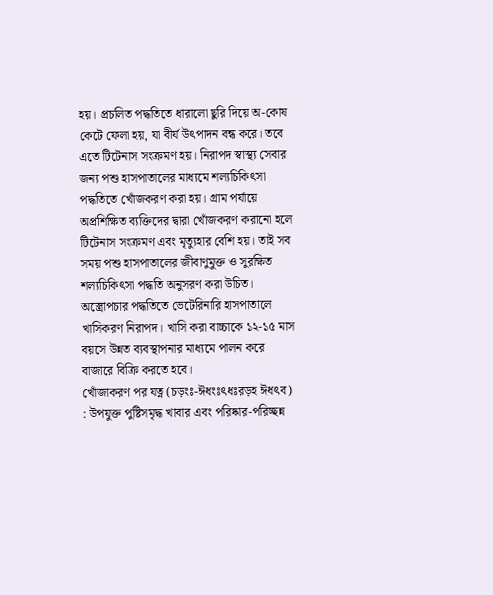হয়। প্রচলিত পদ্ধতিতে ধারালো ছুরি দিয়ে অ-কোষ কেটে ফেলা হয়, যা বীর্য উৎপাদন বন্ধ করে। তবে এতে টিটেনাস সংক্রমণ হয়। নিরাপদ স্বাস্থ্য সেবার জন্য পশু হাসপাতালের মাধ্যমে শল্যচিকিৎসা পদ্ধতিতে খোঁজকরণ করা হয়। গ্রাম পর্যায়ে অপ্রশিক্ষিত ব্যক্তিদের দ্বারা খোঁজকরণ করানো হলে টিটেনাস সংক্রমণ এবং মৃত্যুহার বেশি হয়। তাই সব সময় পশু হাসপাতালের জীবাণুমুক্ত ও সুরক্ষিত শল্যচিকিৎসা পদ্ধতি অনুসরণ করা উচিত। অস্ত্রোপচার পদ্ধতিতে ভেটেরিনারি হাসপাতালে খাসিকরণ নিরাপদ। খাসি করা বাচ্চাকে ১২-১৫ মাস বয়সে উন্নত ব্যবস্থাপনার মাধ্যমে পালন করে বাজারে বিক্রি করতে হবে।
খোঁজাকরণ পর যত্ন (চড়ংঃ-ঈধংঃৎধঃরড়হ ঈধৎব) : উপযুক্ত পুষ্টিসমৃদ্ধ খাবার এবং পরিষ্কার-পরিচ্ছন্ন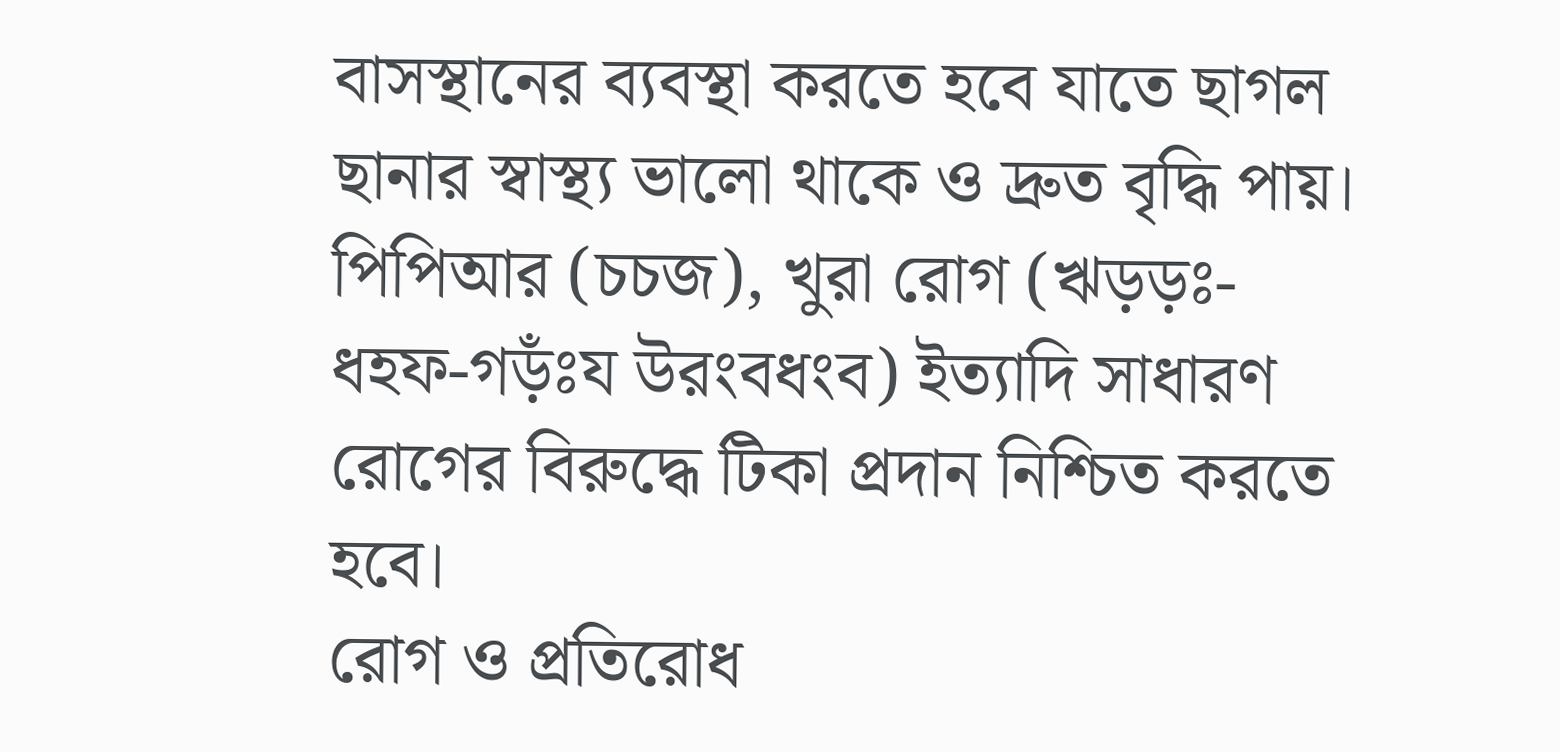বাসস্থানের ব্যবস্থা করতে হবে যাতে ছাগল ছানার স্বাস্থ্য ভালো থাকে ও দ্রুত বৃদ্ধি পায়। পিপিআর (চচজ), খুরা রোগ (ঋড়ড়ঃ-ধহফ-গড়ঁঃয উরংবধংব) ইত্যাদি সাধারণ রোগের বিরুদ্ধে টিকা প্রদান নিশ্চিত করতে হবে।
রোগ ও প্রতিরোধ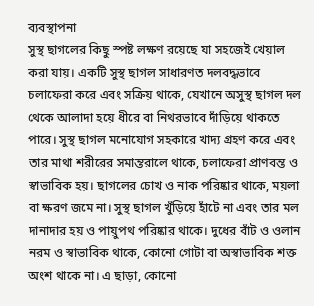ব্যবস্থাপনা
সুস্থ ছাগলের কিছু স্পষ্ট লক্ষণ রয়েছে যা সহজেই খেয়াল করা যায়। একটি সুস্থ ছাগল সাধারণত দলবদ্ধভাবে চলাফেরা করে এবং সক্রিয় থাকে, যেখানে অসুস্থ ছাগল দল থেকে আলাদা হয়ে ধীরে বা নিথরভাবে দাঁড়িয়ে থাকতে পারে। সুস্থ ছাগল মনোযোগ সহকারে খাদ্য গ্রহণ করে এবং তার মাথা শরীরের সমান্তরালে থাকে, চলাফেরা প্রাণবন্ত ও স্বাভাবিক হয়। ছাগলের চোখ ও নাক পরিষ্কার থাকে, ময়লা বা ক্ষরণ জমে না। সুস্থ ছাগল খুঁড়িয়ে হাঁটে না এবং তার মল দানাদার হয় ও পায়ুপথ পরিষ্কার থাকে। দুধের বাঁট ও ওলান নরম ও স্বাভাবিক থাকে, কোনো গোটা বা অস্বাভাবিক শক্ত অংশ থাকে না। এ ছাড়া, কোনো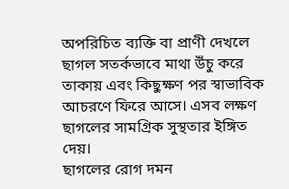অপরিচিত ব্যক্তি বা প্রাণী দেখলে ছাগল সতর্কভাবে মাথা উঁচু করে তাকায় এবং কিছুক্ষণ পর স্বাভাবিক আচরণে ফিরে আসে। এসব লক্ষণ ছাগলের সামগ্রিক সুস্থতার ইঙ্গিত দেয়।
ছাগলের রোগ দমন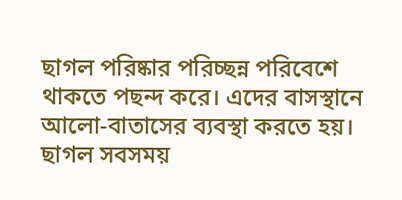ছাগল পরিষ্কার পরিচ্ছন্ন পরিবেশে থাকতে পছন্দ করে। এদের বাসস্থানে আলো-বাতাসের ব্যবস্থা করতে হয়। ছাগল সবসময়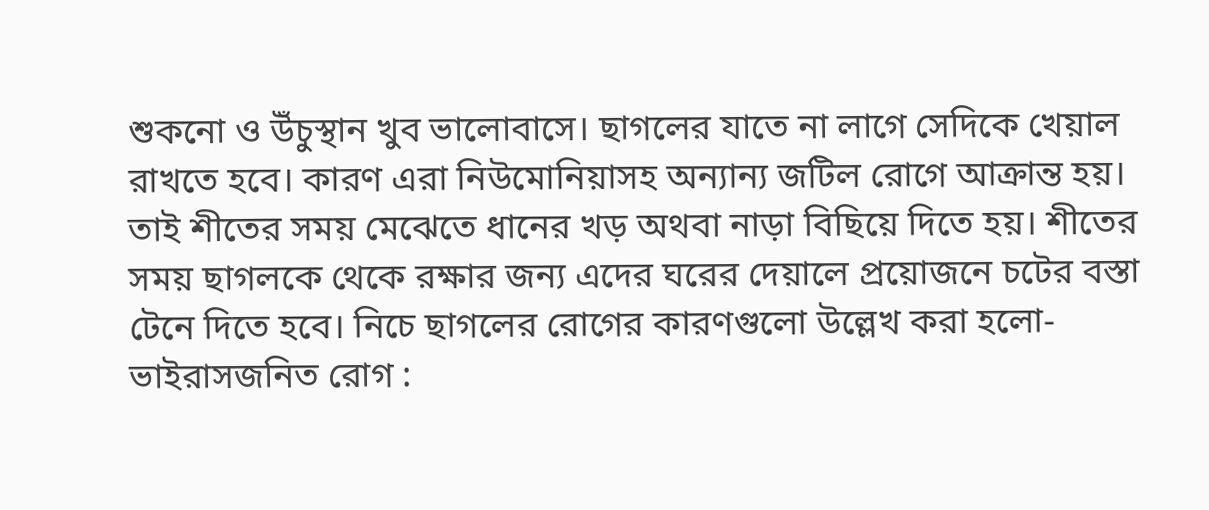শুকনো ও উঁচুস্থান খুব ভালোবাসে। ছাগলের যাতে না লাগে সেদিকে খেয়াল রাখতে হবে। কারণ এরা নিউমোনিয়াসহ অন্যান্য জটিল রোগে আক্রান্ত হয়। তাই শীতের সময় মেঝেতে ধানের খড় অথবা নাড়া বিছিয়ে দিতে হয়। শীতের সময় ছাগলকে থেকে রক্ষার জন্য এদের ঘরের দেয়ালে প্রয়োজনে চটের বস্তা টেনে দিতে হবে। নিচে ছাগলের রোগের কারণগুলো উল্লেখ করা হলো-
ভাইরাসজনিত রোগ :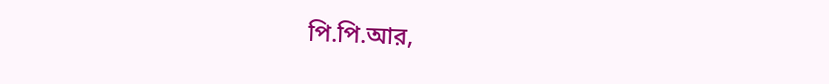পি.পি.আর,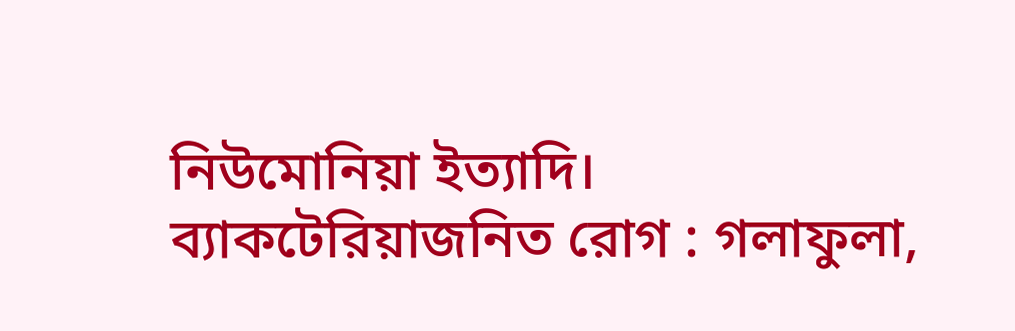নিউমোনিয়া ইত্যাদি।
ব্যাকটেরিয়াজনিত রোগ : গলাফুলা,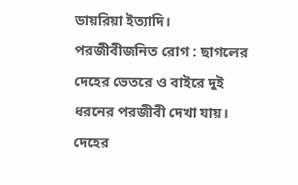ডায়রিয়া ইত্যাদি।
পরজীবীজনিত রোগ : ছাগলের দেহের ভেতরে ও বাইরে দুই ধরনের পরজীবী দেখা যায়। দেহের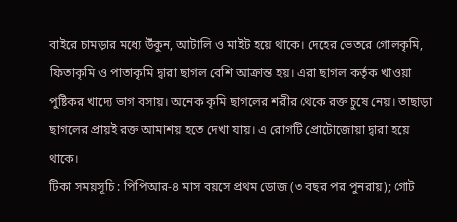বাইরে চামড়ার মধ্যে উঁকুন, আটালি ও মাইট হয়ে থাকে। দেহের ভেতরে গোলকৃমি, ফিতাকৃমি ও পাতাকৃমি দ্বারা ছাগল বেশি আক্রান্ত হয়। এরা ছাগল কর্তৃক খাওয়া পুষ্টিকর খাদ্যে ভাগ বসায়। অনেক কৃমি ছাগলের শরীর থেকে রক্ত চুষে নেয়। তাছাড়া ছাগলের প্রায়ই রক্ত আমাশয় হতে দেখা যায়। এ রোগটি প্রোটোজোয়া দ্বারা হয়ে থাকে।
টিকা সময়সূচি : পিপিআর-৪ মাস বয়সে প্রথম ডোজ (৩ বছর পর পুনরায়); গোট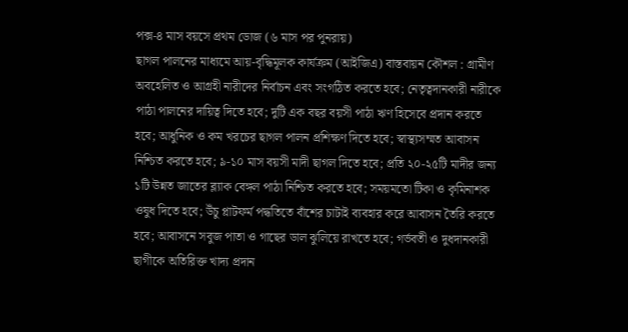পক্স-৪ মাস বয়সে প্রথম ডোজ (৬ মাস পর পুনরায়)
ছাগল পালনের মাধ্যমে আয়-বৃদ্ধিমূলক কার্যক্রম (আইজিএ) বাস্তবায়ন কৌশল : গ্রামীণ অবহেলিত ও আগ্রহী নারীদের নির্বাচন এবং সংগঠিত করতে হবে; নেতৃত্বদানকারী নারীকে পাঠা পালনের দায়িত্ব দিতে হবে; দুটি এক বছর বয়সী পাঠা ঋণ হিসেবে প্রদান করতে হবে; আধুনিক ও কম খরচের ছাগল পালন প্রশিক্ষণ দিতে হবে; স্বাস্থ্যসম্মত আবাসন নিশ্চিত করতে হবে; ৯-১০ মাস বয়সী মাদী ছাগল দিতে হবে; প্রতি ২০-২৫টি মাদীর জন্য ১টি উন্নত জাতের ব্ল্যাক বেঙ্গল পাঠা নিশ্চিত করতে হবে; সময়মতো টিকা ও কৃমিনাশক ওষুধ দিতে হবে; উঁচু প্লাটফর্ম পদ্ধতিতে বাঁশের চাটাই ব্যবহার করে আবাসন তৈরি করতে হবে; আবাসনে সবুজ পাতা ও গাছের ডাল ঝুলিয়ে রাখতে হবে; গর্ভবতী ও দুধদানকারী ছাগীকে অতিরিক্ত খাদ্য প্রদান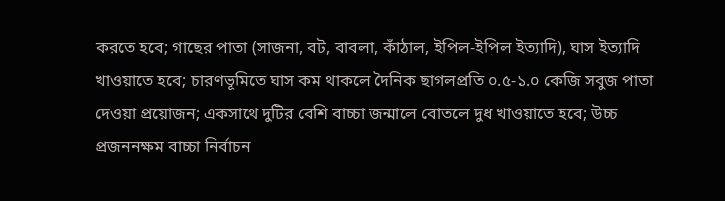করতে হবে; গাছের পাতা (সাজনা, বট, বাবলা, কাঁঠাল, ইপিল-ইপিল ইত্যাদি), ঘাস ইত্যাদি খাওয়াতে হবে; চারণভূমিতে ঘাস কম থাকলে দৈনিক ছাগলপ্রতি ০.৫-১.০ কেজি সবুজ পাতা দেওয়া প্রয়োজন; একসাথে দুটির বেশি বাচ্চা জন্মালে বোতলে দুধ খাওয়াতে হবে; উচ্চ প্রজননক্ষম বাচ্চা নির্বাচন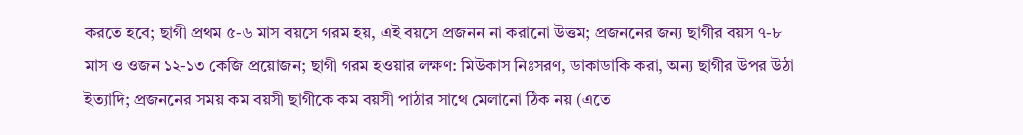করতে হবে; ছাগী প্রথম ৫-৬ মাস বয়সে গরম হয়, এই বয়সে প্রজনন না করানো উত্তম; প্রজননের জন্য ছাগীর বয়স ৭-৮ মাস ও ওজন ১২-১৩ কেজি প্রয়োজন; ছাগী গরম হওয়ার লক্ষণ: মিউকাস নিঃসরণ, ডাকাডাকি করা, অন্য ছাগীর উপর উঠা ইত্যাদি; প্রজননের সময় কম বয়সী ছাগীকে কম বয়সী পাঠার সাথে মেলানো ঠিক নয় (এতে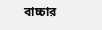বাচ্চার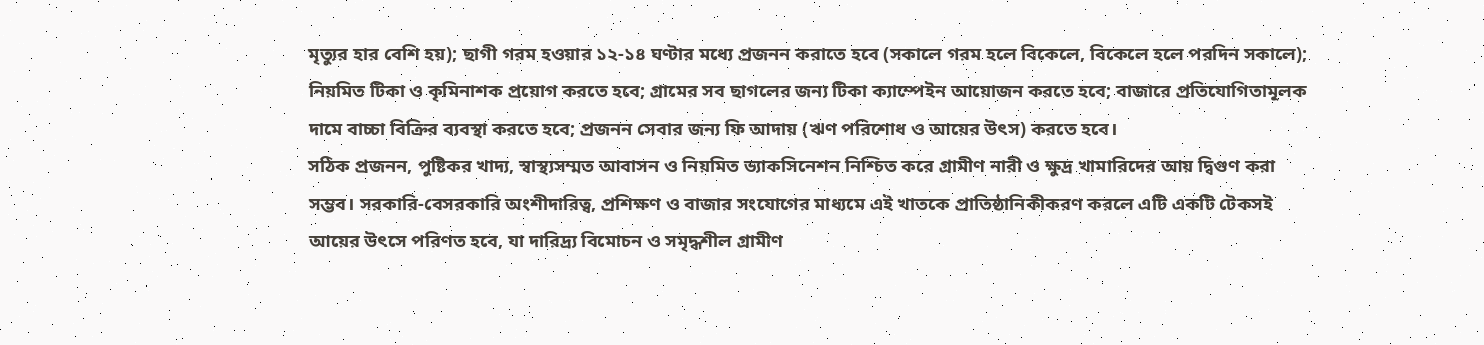মৃত্যুর হার বেশি হয়); ছাগী গরম হওয়ার ১২-১৪ ঘণ্টার মধ্যে প্রজনন করাতে হবে (সকালে গরম হলে বিকেলে, বিকেলে হলে পরদিন সকালে); নিয়মিত টিকা ও কৃমিনাশক প্রয়োগ করতে হবে; গ্রামের সব ছাগলের জন্য টিকা ক্যাম্পেইন আয়োজন করতে হবে; বাজারে প্রতিযোগিতামূলক দামে বাচ্চা বিক্রির ব্যবস্থা করতে হবে; প্রজনন সেবার জন্য ফি আদায় (ঋণ পরিশোধ ও আয়ের উৎস) করতে হবে।
সঠিক প্রজনন, পুষ্টিকর খাদ্য, স্বাস্থ্যসম্মত আবাসন ও নিয়মিত ভ্যাকসিনেশন নিশ্চিত করে গ্রামীণ নারী ও ক্ষুদ্র খামারিদের আয় দ্বিগুণ করা সম্ভব। সরকারি-বেসরকারি অংশীদারিত্ব, প্রশিক্ষণ ও বাজার সংযোগের মাধ্যমে এই খাতকে প্রাতিষ্ঠানিকীকরণ করলে এটি একটি টেকসই আয়ের উৎসে পরিণত হবে, যা দারিদ্র্য বিমোচন ও সমৃদ্ধশীল গ্রামীণ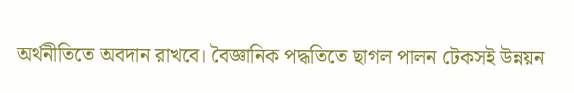অর্থনীতিতে অবদান রাখবে। বৈজ্ঞানিক পদ্ধতিতে ছাগল পালন টেকসই উন্নয়ন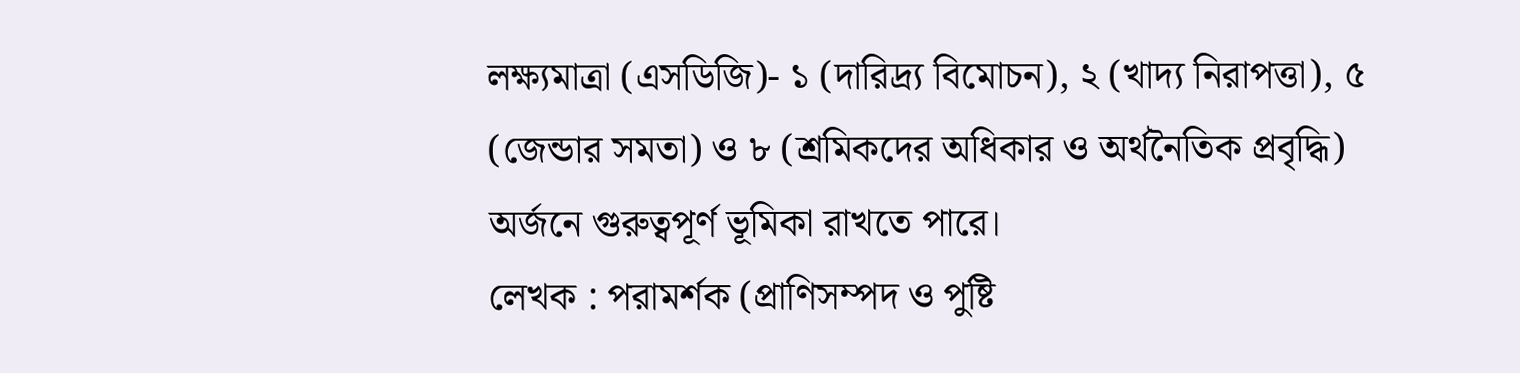লক্ষ্যমাত্রা (এসডিজি)- ১ (দারিদ্র্য বিমোচন), ২ (খাদ্য নিরাপত্তা), ৫ (জেন্ডার সমতা) ও ৮ (শ্রমিকদের অধিকার ও অর্থনৈতিক প্রবৃদ্ধি) অর্জনে গুরুত্বপূর্ণ ভূমিকা রাখতে পারে।
লেখক : পরামর্শক (প্রাণিসম্পদ ও পুষ্টি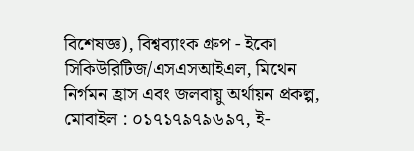বিশেষজ্ঞ), বিশ্বব্যাংক গ্রুপ - ইকো সিকিউরিটিজ/এসএসআইএল, মিথেন নির্গমন হ্রাস এবং জলবায়ু অর্থায়ন প্রকল্প, মোবাইল : ০১৭১৭৯৭৯৬৯৭, ই-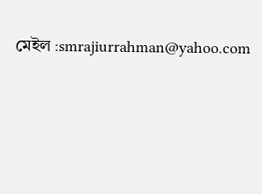মেইল :smrajiurrahman@yahoo.com